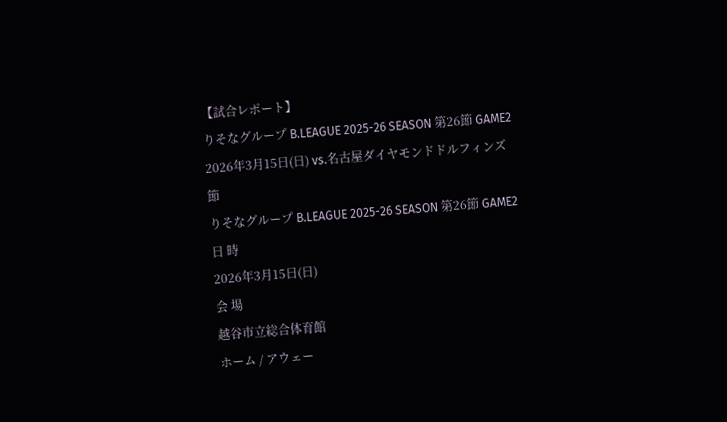【試合レポート】
りそなグループ B.LEAGUE 2025-26 SEASON 第26節 GAME2
2026年3月15日(日) vs.名古屋ダイヤモンドドルフィンズ
節
りそなグループ B.LEAGUE 2025-26 SEASON 第26節 GAME2
日 時
2026年3月15日(日)
会 場
越谷市立総合体育館
ホーム / アウェー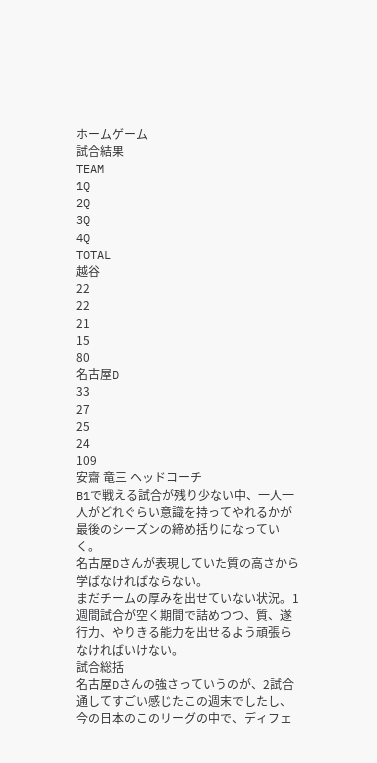ホームゲーム
試合結果
TEAM
1Q
2Q
3Q
4Q
TOTAL
越谷
22
22
21
15
80
名古屋D
33
27
25
24
109
安齋 竜三 ヘッドコーチ
B1で戦える試合が残り少ない中、一人一人がどれぐらい意識を持ってやれるかが最後のシーズンの締め括りになっていく。
名古屋Dさんが表現していた質の高さから学ばなければならない。
まだチームの厚みを出せていない状況。1週間試合が空く期間で詰めつつ、質、遂行力、やりきる能力を出せるよう頑張らなければいけない。
試合総括
名古屋Dさんの強さっていうのが、2試合通してすごい感じたこの週末でしたし、
今の日本のこのリーグの中で、ディフェ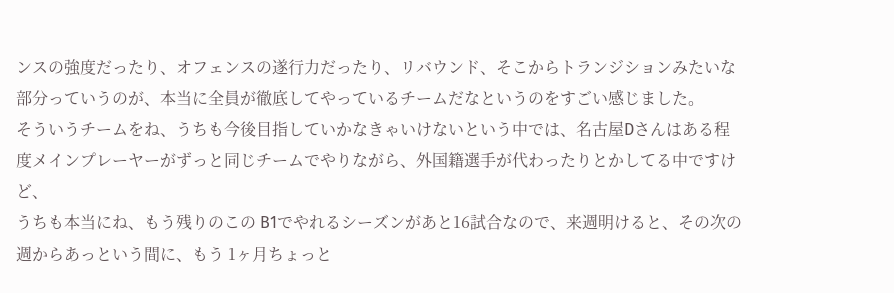ンスの強度だったり、オフェンスの遂行力だったり、リバウンド、そこからトランジションみたいな部分っていうのが、本当に全員が徹底してやっているチームだなというのをすごい感じました。
そういうチームをね、うちも今後目指していかなきゃいけないという中では、名古屋Dさんはある程度メインプレーヤーがずっと同じチームでやりながら、外国籍選手が代わったりとかしてる中ですけど、
うちも本当にね、もう残りのこの B1でやれるシーズンがあと16試合なので、来週明けると、その次の週からあっという間に、もう 1ヶ月ちょっと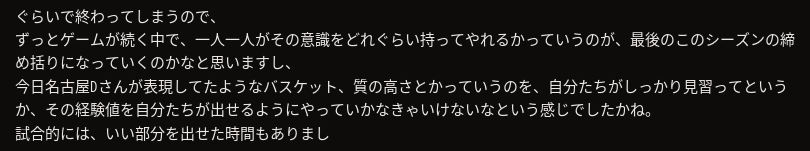ぐらいで終わってしまうので、
ずっとゲームが続く中で、一人一人がその意識をどれぐらい持ってやれるかっていうのが、最後のこのシーズンの締め括りになっていくのかなと思いますし、
今日名古屋Dさんが表現してたようなバスケット、質の高さとかっていうのを、自分たちがしっかり見習ってというか、その経験値を自分たちが出せるようにやっていかなきゃいけないなという感じでしたかね。
試合的には、いい部分を出せた時間もありまし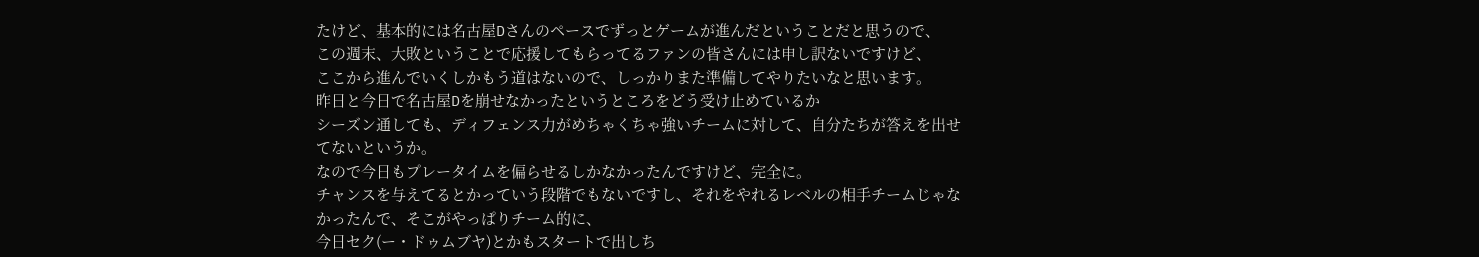たけど、基本的には名古屋Dさんのペースでずっとゲームが進んだということだと思うので、
この週末、大敗ということで応援してもらってるファンの皆さんには申し訳ないですけど、
ここから進んでいくしかもう道はないので、しっかりまた準備してやりたいなと思います。
昨日と今日で名古屋Dを崩せなかったというところをどう受け止めているか
シーズン通しても、ディフェンス力がめちゃくちゃ強いチームに対して、自分たちが答えを出せてないというか。
なので今日もプレータイムを偏らせるしかなかったんですけど、完全に。
チャンスを与えてるとかっていう段階でもないですし、それをやれるレベルの相手チームじゃなかったんで、そこがやっぱりチーム的に、
今日セク(ー・ドゥムブヤ)とかもスタートで出しち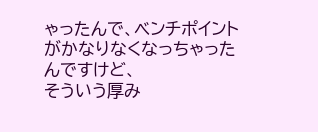ゃったんで、ベンチポイントがかなりなくなっちゃったんですけど、
そういう厚み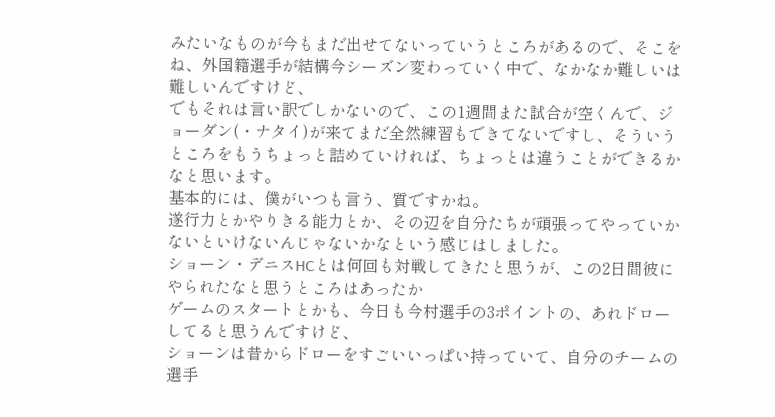みたいなものが今もまだ出せてないっていうところがあるので、そこをね、外国籍選手が結構今シーズン変わっていく中で、なかなか難しいは難しいんですけど、
でもそれは言い訳でしかないので、この1週間また試合が空くんで、ジョーダン(・ナタイ)が来てまだ全然練習もできてないですし、そういうところをもうちょっと詰めていければ、ちょっとは違うことができるかなと思います。
基本的には、僕がいつも言う、質ですかね。
遂行力とかやりきる能力とか、その辺を自分たちが頑張ってやっていかないといけないんじゃないかなという感じはしました。
ショーン・デニスHCとは何回も対戦してきたと思うが、この2日間彼にやられたなと思うところはあったか
ゲームのスタートとかも、今日も今村選手の3ポイントの、あれドローしてると思うんですけど、
ショーンは昔からドローをすごいいっぱい持っていて、自分のチームの選手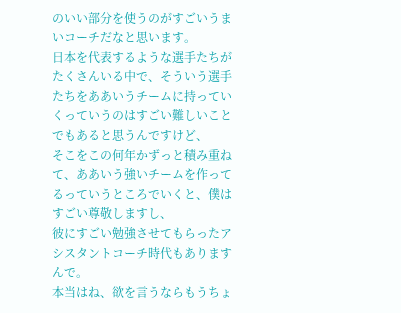のいい部分を使うのがすごいうまいコーチだなと思います。
日本を代表するような選手たちがたくさんいる中で、そういう選手たちをああいうチームに持っていくっていうのはすごい難しいことでもあると思うんですけど、
そこをこの何年かずっと積み重ねて、ああいう強いチームを作ってるっていうところでいくと、僕はすごい尊敬しますし、
彼にすごい勉強させてもらったアシスタントコーチ時代もありますんで。
本当はね、欲を言うならもうちょ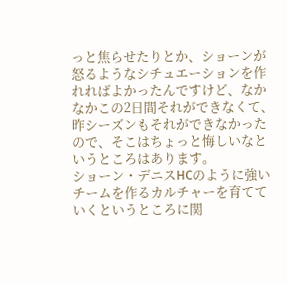っと焦らせたりとか、ショーンが怒るようなシチュエーションを作れればよかったんですけど、なかなかこの2日間それができなくて、
昨シーズンもそれができなかったので、そこはちょっと悔しいなというところはあります。
ショーン・デニスHCのように強いチームを作るカルチャーを育てていくというところに関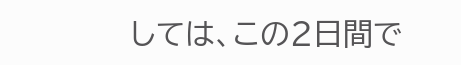しては、この2日間で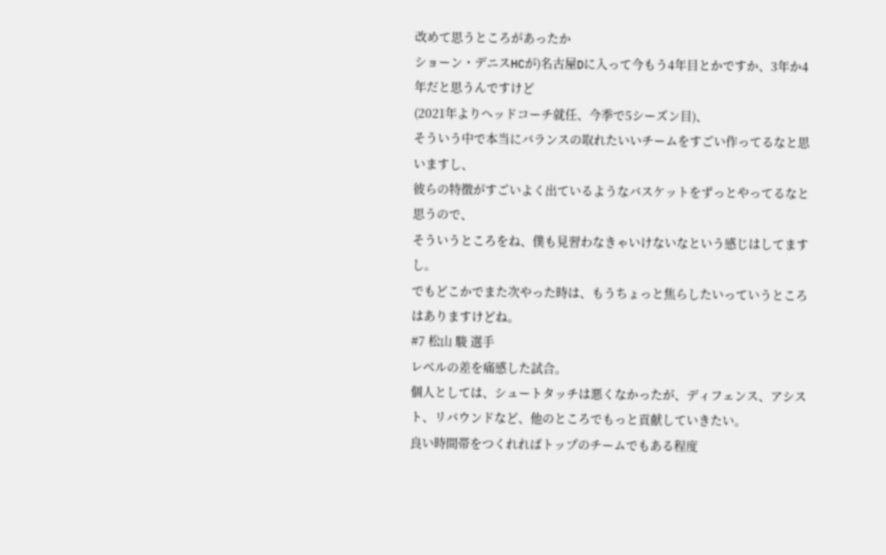改めて思うところがあったか
ショーン・デニスHCが)名古屋Dに入って今もう4年目とかですか、3年か4年だと思うんですけど
(2021年よりヘッドコーチ就任、今季で5シーズン目)、
そういう中で本当にバランスの取れたいいチームをすごい作ってるなと思いますし、
彼らの特徴がすごいよく出ているようなバスケットをずっとやってるなと思うので、
そういうところをね、僕も見習わなきゃいけないなという感じはしてますし。
でもどこかでまた次やった時は、もうちょっと焦らしたいっていうところはありますけどね。
#7 松山 駿 選手
レベルの差を痛感した試合。
個人としては、シュートタッチは悪くなかったが、ディフェンス、アシスト、リバウンドなど、他のところでもっと貢献していきたい。
良い時間帯をつくれればトップのチームでもある程度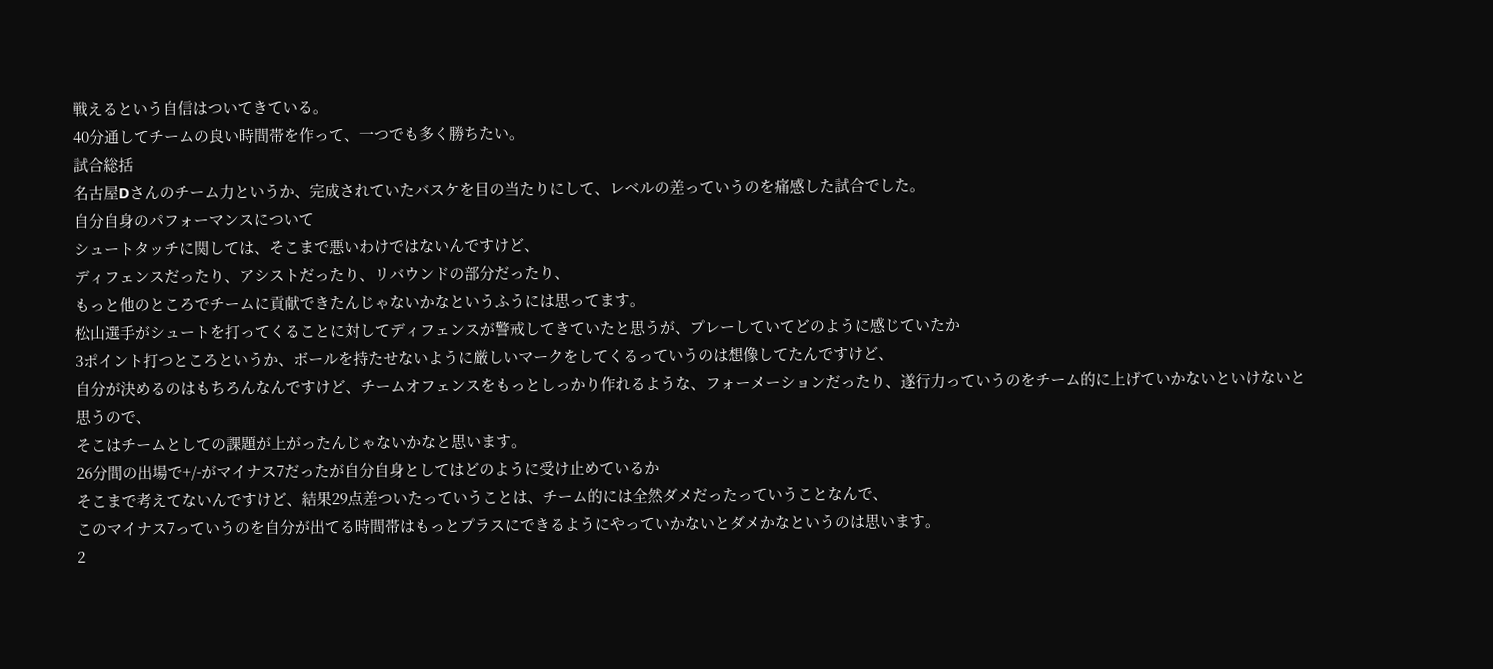戦えるという自信はついてきている。
40分通してチームの良い時間帯を作って、一つでも多く勝ちたい。
試合総括
名古屋Dさんのチーム力というか、完成されていたバスケを目の当たりにして、レベルの差っていうのを痛感した試合でした。
自分自身のパフォーマンスについて
シュートタッチに関しては、そこまで悪いわけではないんですけど、
ディフェンスだったり、アシストだったり、リバウンドの部分だったり、
もっと他のところでチームに貢献できたんじゃないかなというふうには思ってます。
松山選手がシュートを打ってくることに対してディフェンスが警戒してきていたと思うが、プレーしていてどのように感じていたか
3ポイント打つところというか、ボールを持たせないように厳しいマークをしてくるっていうのは想像してたんですけど、
自分が決めるのはもちろんなんですけど、チームオフェンスをもっとしっかり作れるような、フォーメーションだったり、遂行力っていうのをチーム的に上げていかないといけないと思うので、
そこはチームとしての課題が上がったんじゃないかなと思います。
26分間の出場で+/-がマイナス7だったが自分自身としてはどのように受け止めているか
そこまで考えてないんですけど、結果29点差ついたっていうことは、チーム的には全然ダメだったっていうことなんで、
このマイナス7っていうのを自分が出てる時間帯はもっとプラスにできるようにやっていかないとダメかなというのは思います。
2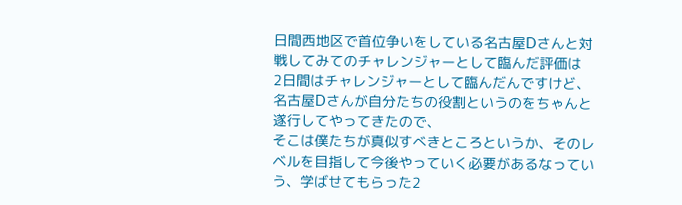日間西地区で首位争いをしている名古屋Dさんと対戦してみてのチャレンジャーとして臨んだ評価は
2日間はチャレンジャーとして臨んだんですけど、
名古屋Dさんが自分たちの役割というのをちゃんと遂行してやってきたので、
そこは僕たちが真似すべきところというか、そのレベルを目指して今後やっていく必要があるなっていう、学ばせてもらった2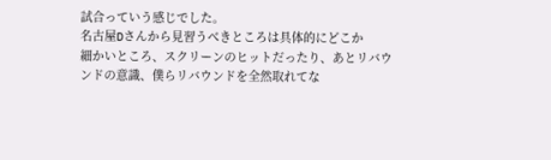試合っていう感じでした。
名古屋Dさんから見習うべきところは具体的にどこか
細かいところ、スクリーンのヒットだったり、あとリバウンドの意識、僕らリバウンドを全然取れてな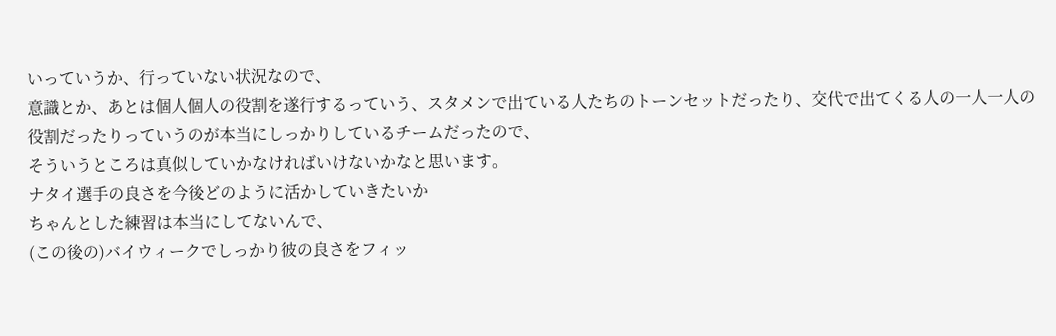いっていうか、行っていない状況なので、
意識とか、あとは個人個人の役割を遂行するっていう、スタメンで出ている人たちのトーンセットだったり、交代で出てくる人の一人一人の役割だったりっていうのが本当にしっかりしているチームだったので、
そういうところは真似していかなければいけないかなと思います。
ナタイ選手の良さを今後どのように活かしていきたいか
ちゃんとした練習は本当にしてないんで、
(この後の)バイウィークでしっかり彼の良さをフィッ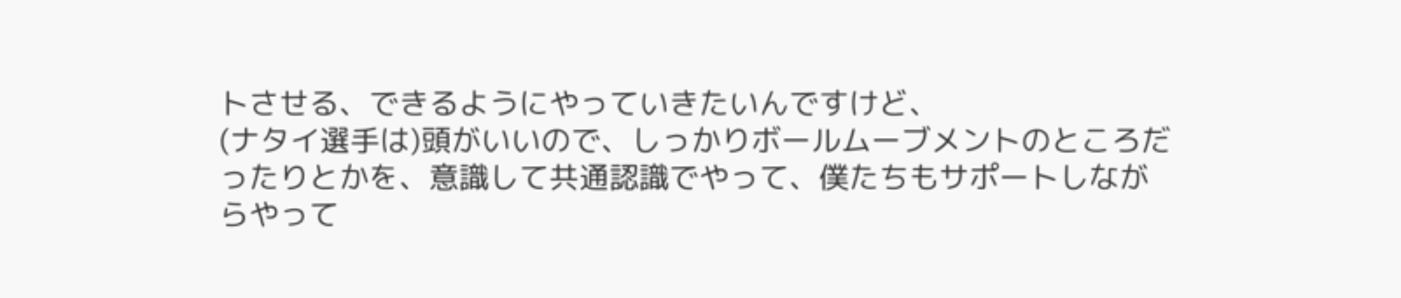トさせる、できるようにやっていきたいんですけど、
(ナタイ選手は)頭がいいので、しっかりボールムーブメントのところだったりとかを、意識して共通認識でやって、僕たちもサポートしながらやって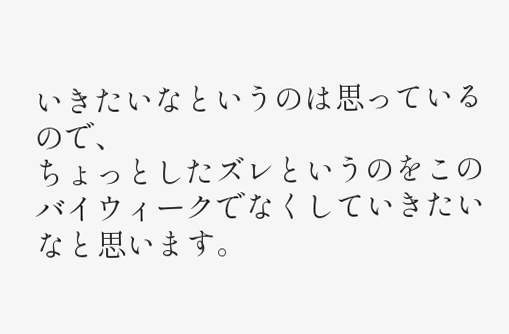いきたいなというのは思っているので、
ちょっとしたズレというのをこのバイウィークでなくしていきたいなと思います。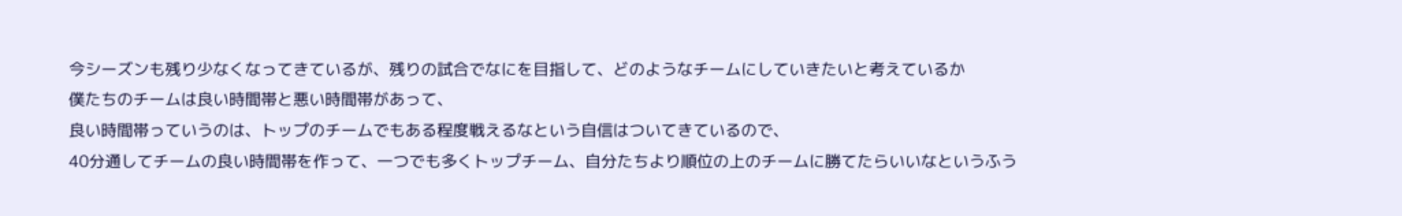今シーズンも残り少なくなってきているが、残りの試合でなにを目指して、どのようなチームにしていきたいと考えているか
僕たちのチームは良い時間帯と悪い時間帯があって、
良い時間帯っていうのは、トップのチームでもある程度戦えるなという自信はついてきているので、
40分通してチームの良い時間帯を作って、一つでも多くトップチーム、自分たちより順位の上のチームに勝てたらいいなというふう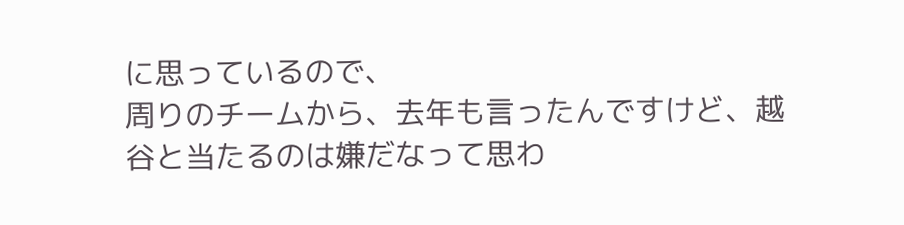に思っているので、
周りのチームから、去年も言ったんですけど、越谷と当たるのは嫌だなって思わ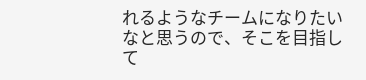れるようなチームになりたいなと思うので、そこを目指して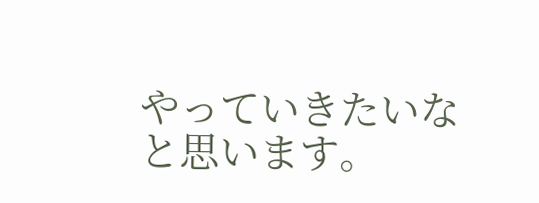やっていきたいなと思います。